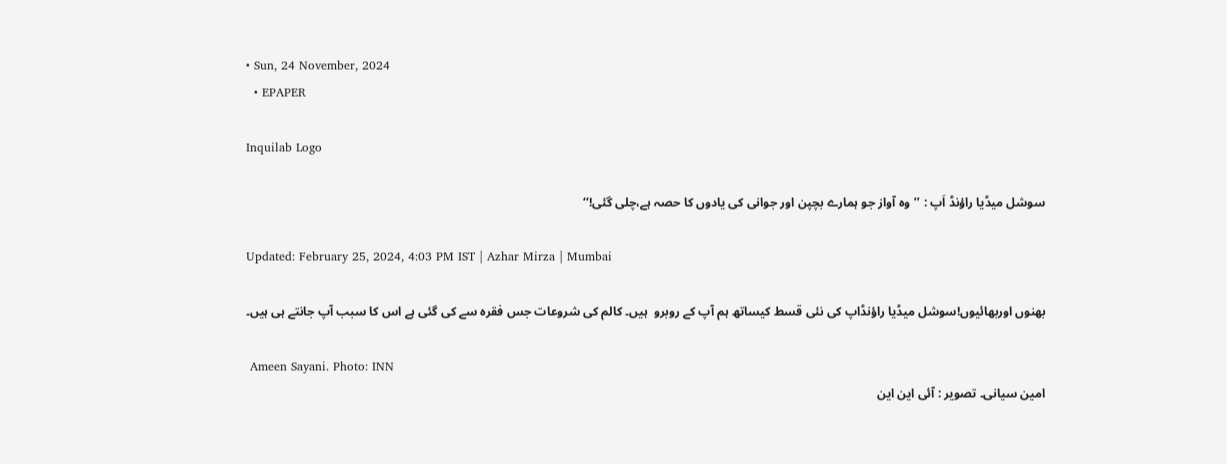• Sun, 24 November, 2024
  • EPAPER

Inquilab Logo

سوشل میڈیا راؤنڈ اَپ : ’’وہ آواز جو ہمارے بچپن اور جوانی کی یادوں کا حصہ ہے،چلی گئی!‘‘

Updated: February 25, 2024, 4:03 PM IST | Azhar Mirza | Mumbai

بھنوں اوربھائیوں!سوشل میڈیا راؤنڈاپ کی نئی قسط کیساتھ ہم آپ کے روبرو  ہیں۔ کالم کی شروعات جس فقرہ سے کی گئی ہے اس کا سبب آپ جانتے ہی ہیں۔

 Ameen Sayani. Photo: INN
امین سیانی۔ تصویر : آئی این این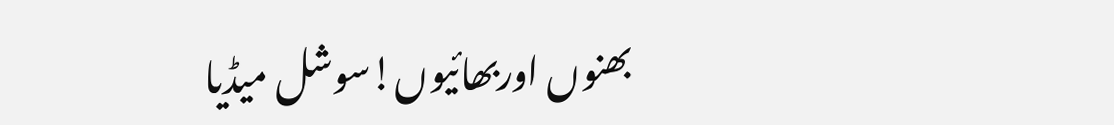بھنوں اوربھائیوں!سوشل میڈیا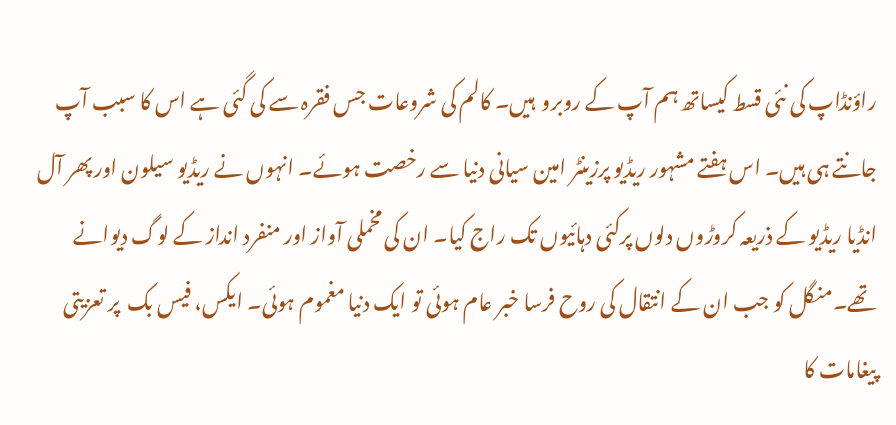راؤنڈاپ کی نئی قسط کیساتھ ہم آپ کے روبرو  ہیں۔ کالم کی شروعات جس فقرہ سے کی گئی ہے اس کا سبب آپ جانتے ہی ہیں۔ اس ہفتے مشہور ریڈیو پرزینٹر امین سیانی دنیا سے رخصت ہوئے۔ انہوں نے ریڈیو سیلون اور پھر آل انڈیا ریڈیو کے ذریعہ کروڑوں دلوں پرکئی دہائیوں تک راج کیا۔ ان کی مخملی آواز اور منفرد انداز کے لوگ دیوانے تھے۔منگل کو جب ان کے انتقال کی روح فرسا خبر عام ہوئی تو ایک دنیا مغموم ہوئی۔ ایکس، فیس بک  پر تعزیتی پیغامات کا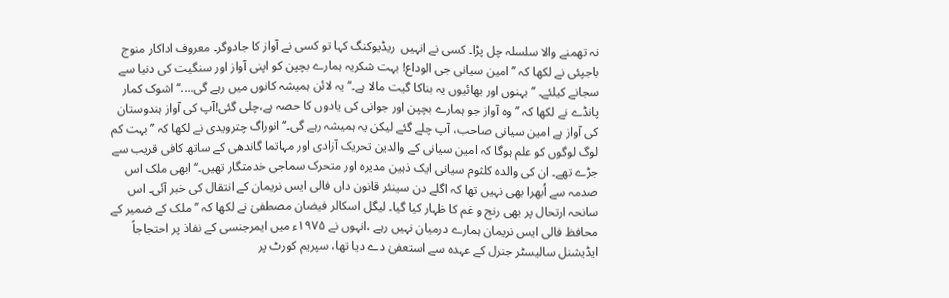نہ تھمنے والا سلسلہ چل پڑا۔ کسی نے انہیں  ریڈیوکنگ کہا تو کسی نے آواز کا جادوگر۔ معروف اداکار منوج باجپئی نے لکھا کہ ’’امین سیانی جی الوداع! بہت شکریہ ہمارے بچپن کو اپنی آواز اور سنگیت کی دنیا سے سجانے کیلئے۔ ’’بہنوں اور بھائیوں یہ بناکا گیت مالا ہے۔‘‘یہ لائن ہمیشہ کانوں میں رہے گی....‘‘ اشوک کمار پانڈے نے لکھا کہ ’’وہ آواز جو ہمارے بچپن اور جوانی کی یادوں کا حصہ ہے،چلی گئی!آپ کی آواز ہندوستان کی آواز ہے امین سیانی صاحب، آپ چلے گئے لیکن یہ ہمیشہ رہے گی۔‘‘ انوراگ چترویدی نے لکھا کہ ’’بہت کم لوگ لوگوں کو علم ہوگا کہ امین سیانی کے والدین تحریک آزادی اور مہاتما گاندھی کے ساتھ کافی قریب سے جڑے تھے۔ ان کی والدہ کلثوم سیانی ایک ذہین مدیرہ اور متحرک سماجی خدمتگار تھیں۔‘‘ ابھی ملک اس صدمہ سے اُبھرا بھی نہیں تھا کہ اگلے دن سینئر قانون داں فالی ایس نریمان کے انتقال کی خبر آئی۔ اس سانحہ ارتحال پر بھی رنج و غم کا ظہار کیا گیا۔ لیگل اسکالر فیضان مصطفیٰ نے لکھا کہ ’’ملک کے ضمیر کے محافظ فالی ایس نریمان ہمارے درمیان نہیں رہے ،انہوں نے ۱۹۷۵ء میں ایمرجنسی کے نفاذ پر احتجاجاً ایڈیشنل سالیسٹر جنرل کے عہدہ سے استعفیٰ دے دیا تھا، سپریم کورٹ پر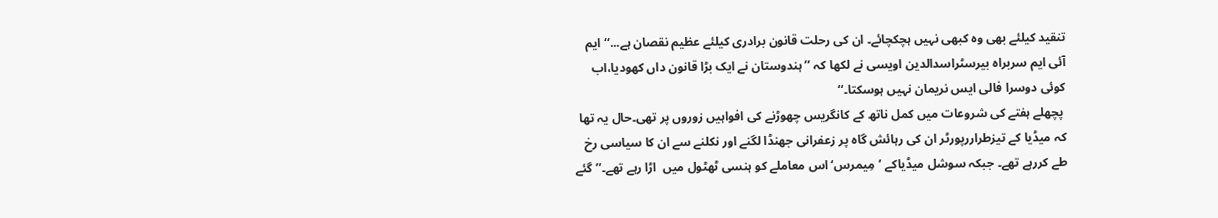تنقید کیلئے بھی وہ کبھی نہیں ہچکچائے۔ ان کی رحلت قانون برادری کیلئے عظیم نقصان ہے...‘‘ایم آئی ایم سربراہ بیرسٹراسدالدین اویسی نے لکھا کہ ’’ہندوستان نے ایک بڑا قانون داں کھودیا،اب کوئی دوسرا فالی ایس نریمان نہیں ہوسکتا۔‘‘
 پچھلے ہفتے کی شروعات میں کمل ناتھ کے کانگریس چھوڑنے کی افواہیں زوروں پر تھی۔حال یہ تھا کہ میڈیا کے تیزطراررپورٹر ان کی رہائش گاہ پر زعفرانی جھنڈا لگنے اور نکلنے سے ان کا سیاسی رخ طے کررہے تھے۔ جبکہ سوشل میڈیاکے ’مِیمرس‘ اس معاملے کو ہنسی ٹھٹول میں  اڑا رہے تھے۔’’ گئے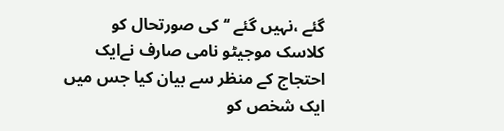گئے ،نہیں گئے ‘‘کی صورتحال کو کلاسک موجیٹو نامی صارف نےایک احتجاج کے منظر سے بیان کیا جس میں ایک شخص کو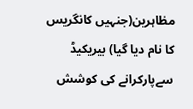مظاہرین(جنہیں کانگریس کا نام دیا گیا) بیریکیڈ سےپارکرانے کی کوشش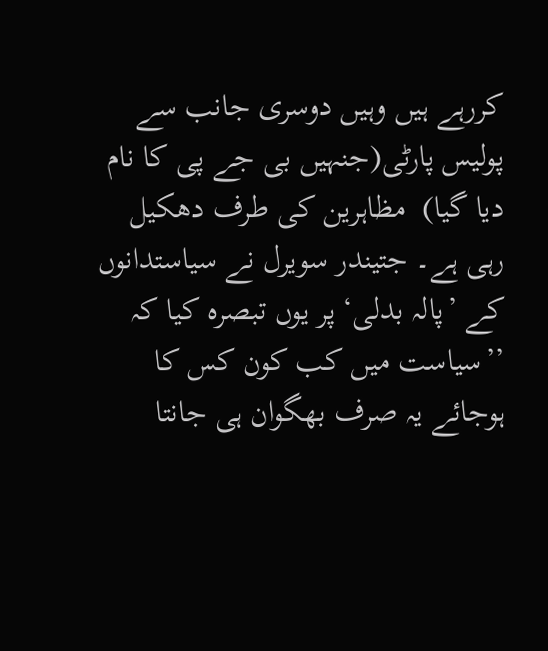کررہے ہیں وہیں دوسری جانب سے پولیس پارٹی(جنہیں بی جے پی کا نام دیا گیا)  مظاہرین کی طرف دھکیل رہی ہے۔ جتیندر سویرل نے سیاستدانوں  کے ’پالہ بدلی‘ پر یوں تبصرہ کیا کہ ’’سیاست میں کب کون کس کا ہوجائے یہ صرف بھگوان ہی جانتا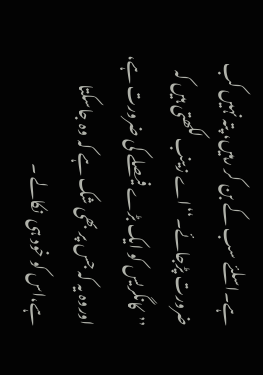ہے۔اسلئے سب کے بن کر رہیں، پتہ نہیں کب ضرورت پڑجائے۔‘‘اے زینب لکھتی ہیں کہ ’’کانگریس کو ایک بڑے فیصلے کی ضرورت ہے، اوروہ یہ کہ جس پر بھی شک ہے کہ وہ جاسکتا ہے،اس کو خود ہی  نکالے ۔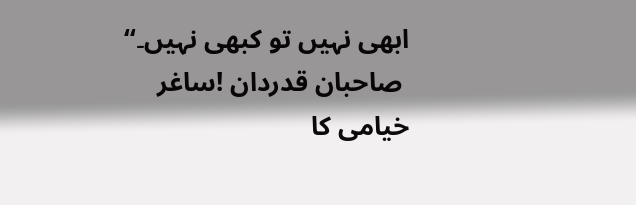ابھی نہیں تو کبھی نہیں۔‘‘
 صاحبان قدردان !ساغر خیامی کا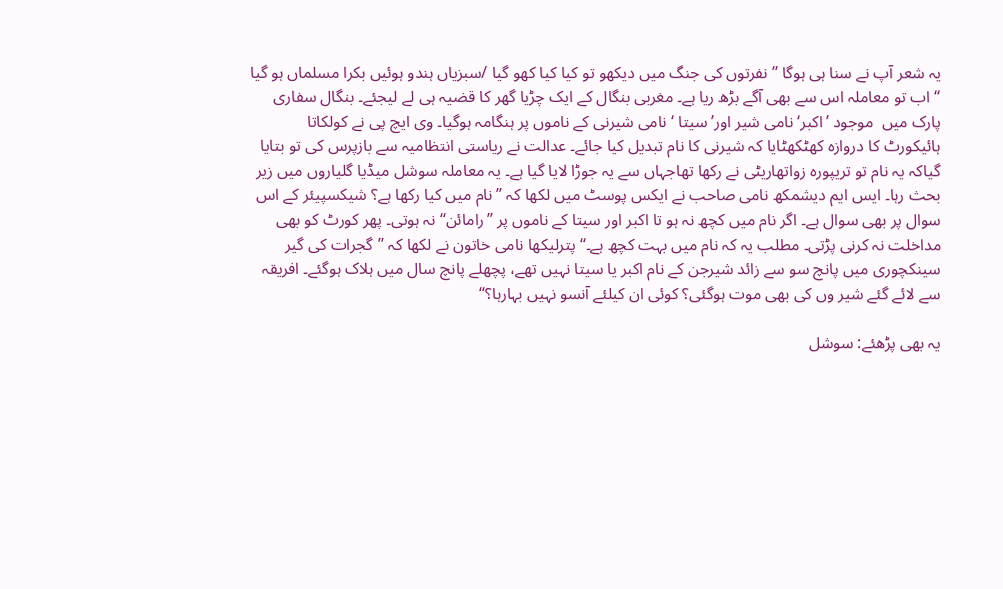یہ شعر آپ نے سنا ہی ہوگا ’’نفرتوں کی جنگ میں دیکھو تو کیا کیا کھو گیا /سبزیاں ہندو ہوئیں بکرا مسلماں ہو گیا ‘‘اب تو معاملہ اس سے بھی آگے بڑھ ریا ہے۔ مغربی بنگال کے ایک چڑیا گھر کا قضیہ ہی لے لیجئے۔ بنگال سفاری پارک میں  موجود ’اکبر‘ نامی شیر اور’سیتا ‘ نامی شیرنی کے ناموں پر ہنگامہ ہوگیا۔ وی ایچ پی نے کولکاتا ہائیکورٹ کا دروازہ کھٹکھٹایا کہ شیرنی کا نام تبدیل کیا جائے۔ عدالت نے ریاستی انتظامیہ سے بازپرس کی تو بتایا گیاکہ یہ نام تو تریپورہ زواتھاریٹی نے رکھا تھاجہاں سے یہ جوڑا لایا گیا ہے۔ یہ معاملہ سوشل میڈیا گلیاروں میں زیر بحث رہا۔ ایس ایم دیشمکھ نامی صاحب نے ایکس پوسٹ میں لکھا کہ ’’نام میں کیا رکھا ہے؟ شیکسپیئر کے اس سوال پر بھی سوال ہے۔ اگر نام میں کچھ نہ ہو تا اکبر اور سیتا کے ناموں پر ’’رامائن‘‘ نہ ہوتی۔ پھر کورٹ کو بھی مداخلت نہ کرنی پڑتی۔ مطلب یہ کہ نام میں بہت کچھ ہے۔‘‘پترلیکھا نامی خاتون نے لکھا کہ ’’گجرات کی گیر سینکچوری میں پانچ سو سے زائد شیرجن کے نام اکبر یا سیتا نہیں تھے، پچھلے پانچ سال میں ہلاک ہوگئے۔ افریقہ سے لائے گئے شیر وں کی بھی موت ہوگئی؟ کوئی ان کیلئے آنسو نہیں بہارہا؟‘‘

یہ بھی پڑھئے: سوشل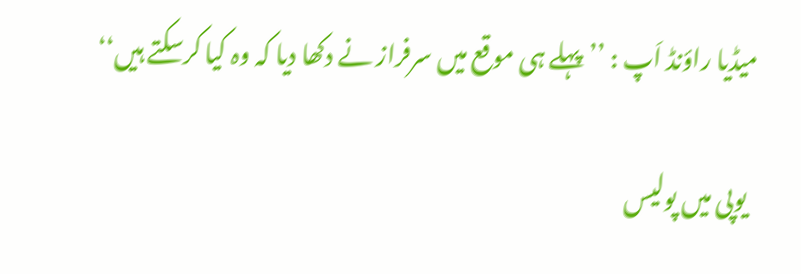میڈیا راؤنڈ اَپ : ’’پہلے ہی موقع میں سرفراز نے دکھا دیا کہ وہ کیا کرسکتے ہیں‘‘

  یوپی میں پولیس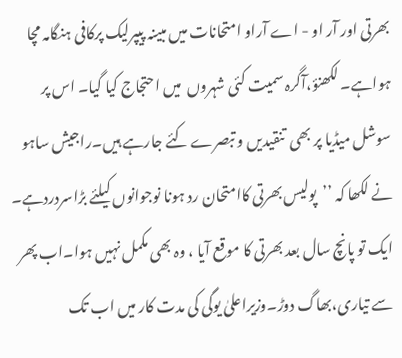بھرتی اور آر او - اے آراو امتحانات میں مبینہ پیپرلیک پرکافی ہنگامہ مچا ہواہے۔ لکھنؤ،آگرہ سمیت کئی شہروں  میں احتجاج کیا گیا۔ اس پر سوشل میڈیا پر بھی  تنقیدیں و تبصرے کئے جارہے ہیں۔راجیش ساہو نے لکھا کہ ’’پولیس بھرتی کاامتحان رد ہونا نوجوانوں کیلئے بڑاسردردہے۔ ایک تو پانچ سال بعد بھرتی کا موقع آیا ، وہ بھی مکمل نہیں ہوا۔اب پھر سے تیاری،بھاگ دوڑ۔وزیراعلیٰ یوگی کی مدت کار میں اب تک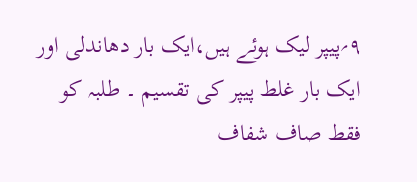۹؍پیپر لیک ہوئے ہیں،ایک بار دھاندلی اور ایک بار غلط پیپر کی تقسیم ۔ طلبہ کو فقط صاف شفاف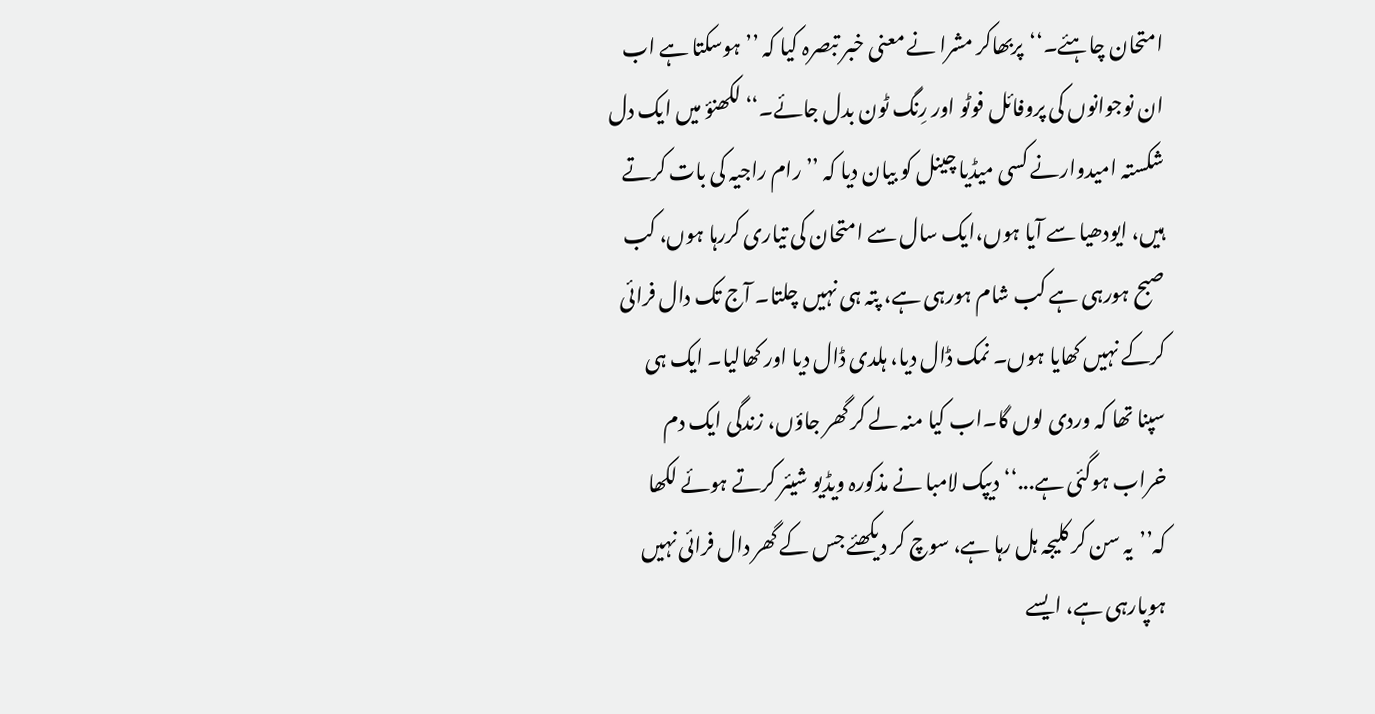امتحان چاہئے۔‘‘پربھاکر مشرا نے معنی خبر تبصرہ کیا کہ ’’ہوسکتا ہے اب ان نوجوانوں کی پروفائل فوٹو اور رِنگ ٹون بدل جائے۔‘‘ لکھنؤ میں ایک دل شکستہ امیدوارنے کسی میڈیا چینل کو بیان دیا کہ ’’رام راجیہ کی بات کرتے ہیں، ایودھیا سے آیا ہوں،ایک سال سے امتحان کی تیاری کررہا ہوں، کب صبح ہورہی ہے کب شام ہورہی ہے، پتہ ہی نہیں چلتا۔ آج تک دال فرائی کرکے نہیں کھایا ہوں۔ نمک ڈال دیا، ہلدی ڈال دیا اور کھالیا۔ ایک ہی سپنا تھا کہ وردی لوں گا۔اب کیا منہ لے کر گھر جاؤں، زندگی ایک دم خراب ہوگئی ہے...‘‘دیپک لامبا نے مذکورہ ویڈیو شیئر کرتے ہوئے لکھا کہ’’یہ سن کر کلیجہ ہل رہا ہے، سوچ کر دیکھئے جس کے گھر دال فرائی نہیں ہوپارہی ہے، ایسے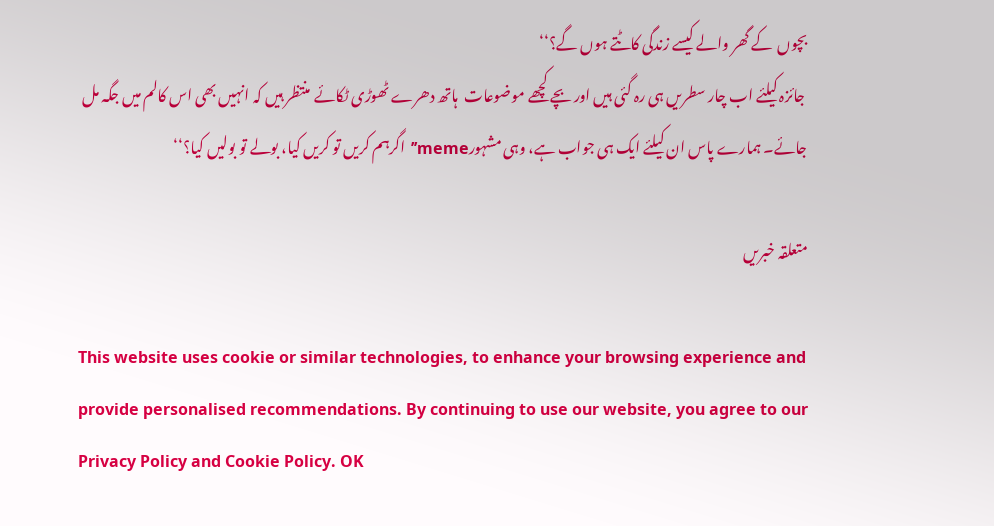بچوں  کے گھر والے کیسے زندگی کاٹتے ہوں گے؟‘‘
 جائزہ کیلئے اب چار سطریں ہی رہ گئی ہیں اور بچے کچھے موضوعات  ہاتھ دھرے ٹھوڑی ٹکائے  منتظر ہیں کہ انہیں بھی اس کالم میں جگہ مل جائے۔ ہمارے پاس ان کیلئے ایک ہی جواب ہے، وہی مشہورmeme’’اگرہم کریں تو کریں کیا، بولے تو بولیں کیا؟‘‘

متعلقہ خبریں

This website uses cookie or similar technologies, to enhance your browsing experience and provide personalised recommendations. By continuing to use our website, you agree to our Privacy Policy and Cookie Policy. OK